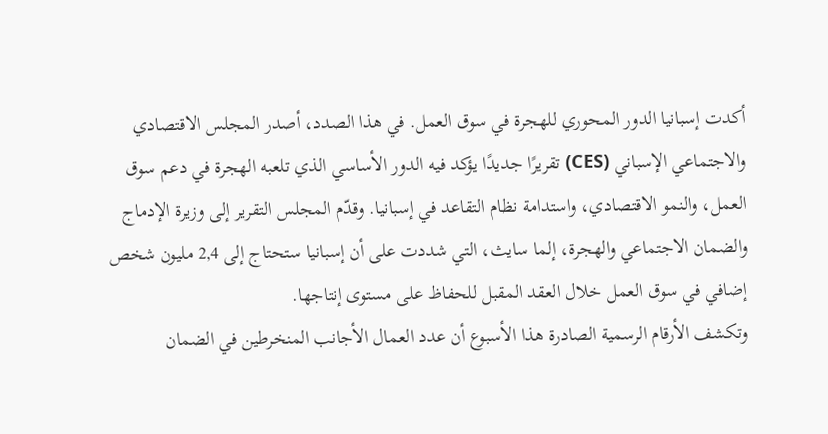أكدت إسبانيا الدور المحوري للهجرة في سوق العمل. في هذا الصدد، أصدر المجلس الاقتصادي والاجتماعي الإسباني (CES) تقريرًا جديدًا يؤكد فيه الدور الأساسي الذي تلعبه الهجرة في دعم سوق العمل، والنمو الاقتصادي، واستدامة نظام التقاعد في إسبانيا. وقدّم المجلس التقرير إلى وزيرة الإدماج والضمان الاجتماعي والهجرة، إلما سايث، التي شددت على أن إسبانيا ستحتاج إلى 2,4 مليون شخص إضافي في سوق العمل خلال العقد المقبل للحفاظ على مستوى إنتاجها.
وتكشف الأرقام الرسمية الصادرة هذا الأسبوع أن عدد العمال الأجانب المنخرطين في الضمان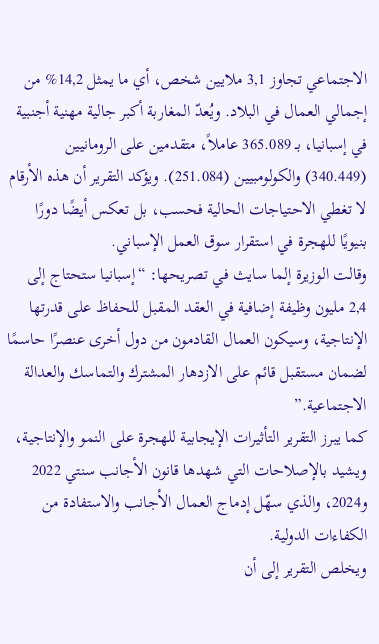الاجتماعي تجاوز 3,1 ملايين شخص، أي ما يمثل 14,2% من إجمالي العمال في البلاد. ويُعدّ المغاربة أكبر جالية مهنية أجنبية في إسبانيا، بـ 365.089 عاملاً، متقدمين على الرومانيين (340.449) والكولومبيين (251.084). ويؤكد التقرير أن هذه الأرقام لا تغطي الاحتياجات الحالية فحسب، بل تعكس أيضًا دورًا بنيويًا للهجرة في استقرار سوق العمل الإسباني.
وقالت الوزيرة إلما سايث في تصريحها: “إسبانيا ستحتاج إلى 2,4 مليون وظيفة إضافية في العقد المقبل للحفاظ على قدرتها الإنتاجية، وسيكون العمال القادمون من دول أخرى عنصرًا حاسمًا لضمان مستقبل قائم على الازدهار المشترك والتماسك والعدالة الاجتماعية.”
كما يبرز التقرير التأثيرات الإيجابية للهجرة على النمو والإنتاجية، ويشيد بالإصلاحات التي شهدها قانون الأجانب سنتي 2022 و2024، والذي سهّل إدماج العمال الأجانب والاستفادة من الكفاءات الدولية.
ويخلص التقرير إلى أن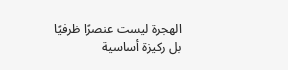الهجرة ليست عنصرًا ظرفيًا بل ركيزة أساسية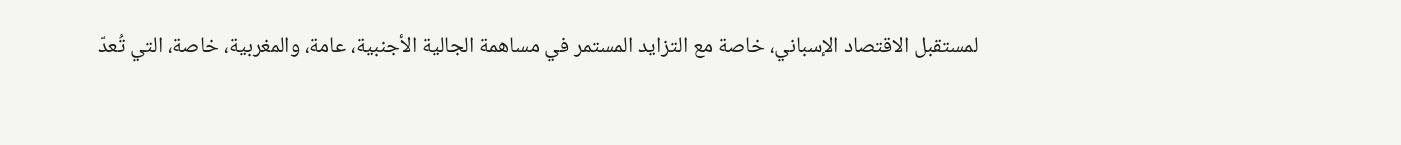لمستقبل الاقتصاد الإسباني، خاصة مع التزايد المستمر في مساهمة الجالية الأجنبية، عامة، والمغربية، خاصة، التي تُعدّ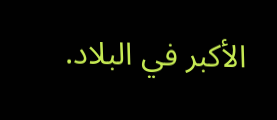الأكبر في البلاد.